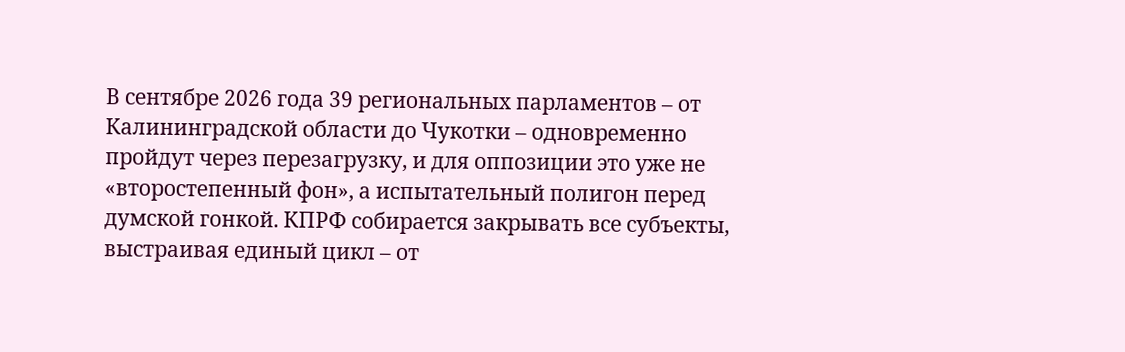В сентябре 2026 года 39 региональных парламентов – от Калининградской области до Чукотки – одновременно пройдут через перезагрузку, и для оппозиции это уже не «второстепенный фон», а испытательный полигон перед думской гонкой. КПРФ собирается закрывать все субъекты, выстраивая единый цикл – от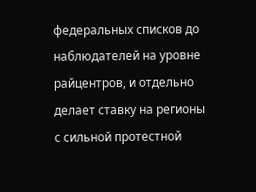федеральных списков до наблюдателей на уровне райцентров, и отдельно делает ставку на регионы с сильной протестной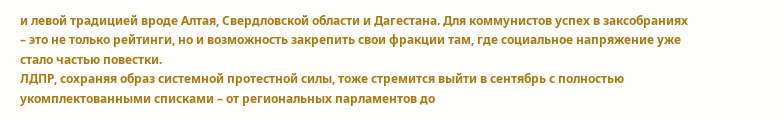и левой традицией вроде Алтая, Свердловской области и Дагестана. Для коммунистов успех в заксобраниях – это не только рейтинги, но и возможность закрепить свои фракции там, где социальное напряжение уже стало частью повестки.
ЛДПР, сохраняя образ системной протестной силы, тоже стремится выйти в сентябрь с полностью укомплектованными списками – от региональных парламентов до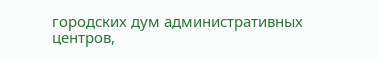городских дум административных центров,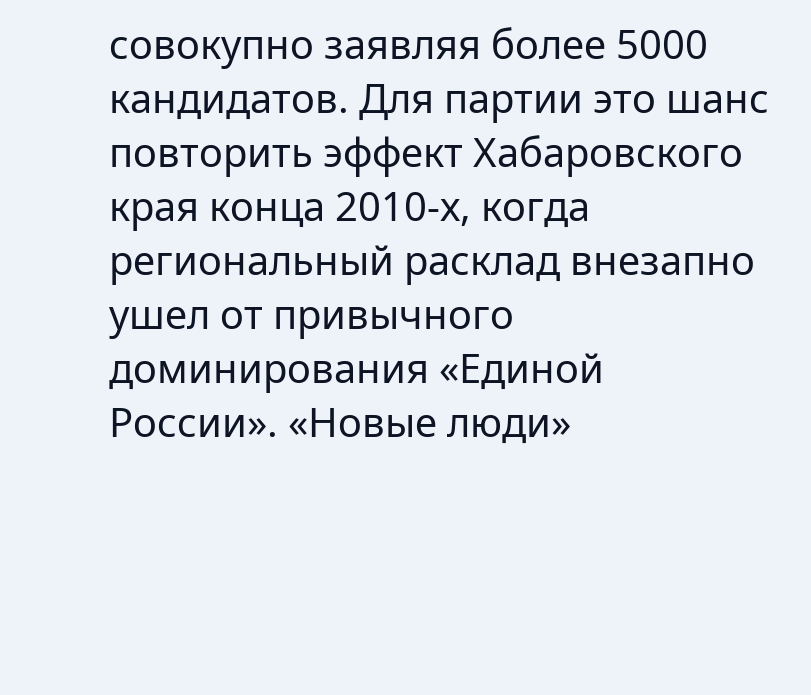совокупно заявляя более 5000 кандидатов. Для партии это шанс повторить эффект Хабаровского края конца 2010‑х, когда региональный расклад внезапно ушел от привычного доминирования «Единой России». «Новые люди»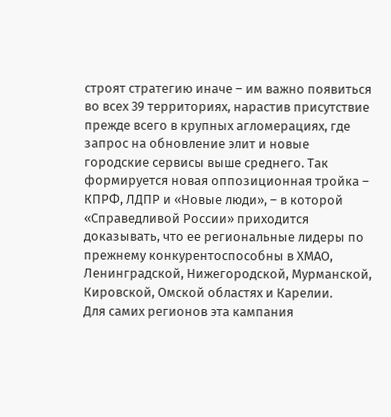строят стратегию иначе – им важно появиться во всех 39 территориях, нарастив присутствие прежде всего в крупных агломерациях, где запрос на обновление элит и новые городские сервисы выше среднего. Так формируется новая оппозиционная тройка – КПРФ, ЛДПР и «Новые люди», – в которой «Справедливой России» приходится доказывать, что ее региональные лидеры по прежнему конкурентоспособны в ХМАО, Ленинградской, Нижегородской, Мурманской, Кировской, Омской областях и Карелии.
Для самих регионов эта кампания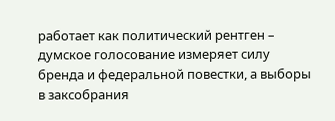работает как политический рентген – думское голосование измеряет силу бренда и федеральной повестки, а выборы в заксобрания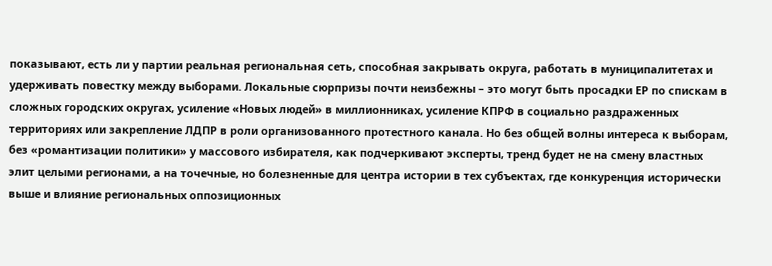показывают, есть ли у партии реальная региональная сеть, способная закрывать округа, работать в муниципалитетах и удерживать повестку между выборами. Локальные сюрпризы почти неизбежны – это могут быть просадки ЕР по спискам в сложных городских округах, усиление «Новых людей» в миллионниках, усиление КПРФ в социально раздраженных территориях или закрепление ЛДПР в роли организованного протестного канала. Но без общей волны интереса к выборам, без «романтизации политики» у массового избирателя, как подчеркивают эксперты, тренд будет не на смену властных элит целыми регионами, а на точечные, но болезненные для центра истории в тех субъектах, где конкуренция исторически выше и влияние региональных оппозиционных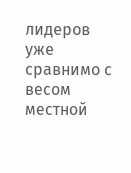лидеров уже сравнимо с весом местной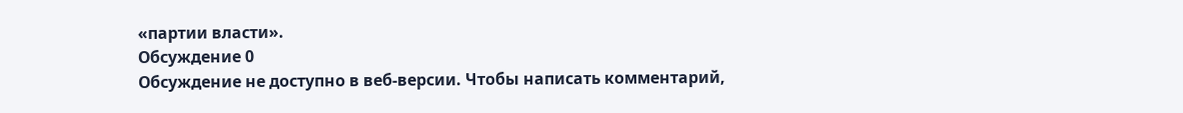«партии власти».
Обсуждение 0
Обсуждение не доступно в веб-версии. Чтобы написать комментарий,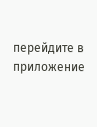перейдите в приложение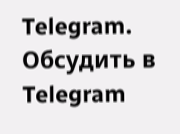Telegram.
Обсудить в Telegram